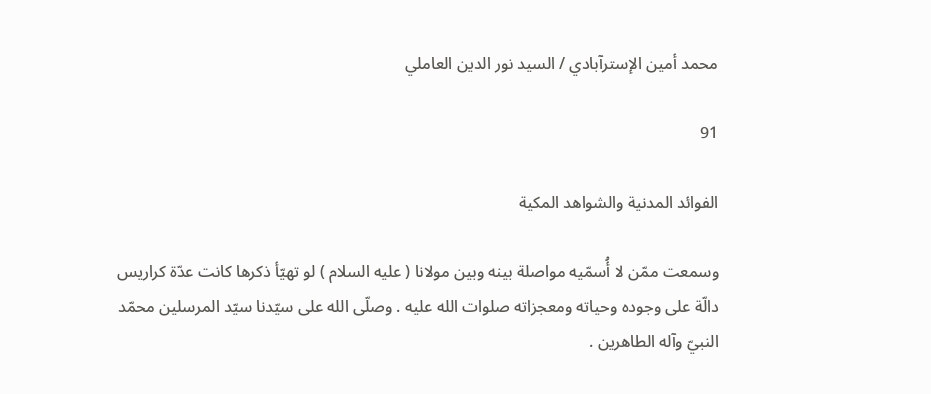محمد أمين الإسترآبادي / السيد نور الدين العاملي

91

الفوائد المدنية والشواهد المكية

وسمعت ممّن لا أُسمّيه مواصلة بينه وبين مولانا ( عليه السلام ) لو تهيّأ ذكرها كانت عدّة كراريس دالّة على وجوده وحياته ومعجزاته صلوات الله عليه . وصلّى الله على سيّدنا سيّد المرسلين محمّد النبيّ وآله الطاهرين .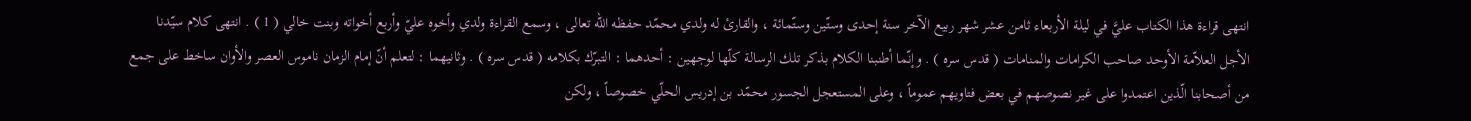انتهى قراءة هذا الكتاب عليَّ في ليلة الأربعاء ثامن عشر شهر ربيع الآخر سنة إحدى وستّين وستّمائة ، والقارئ له ولدي محمّد حفظه الله تعالى ، وسمع القراءة ولدي وأخوه عليّ وأربع أخواته وبنت خالي ( 1 ) . انتهى كلام سيّدنا الأجل العلاّمة الأوحد صاحب الكرامات والمنامات ( قدس سره ) . وإنّما أطنبنا الكلام بذكر تلك الرسالة كلّها لوجهين : أحدهما : التبرّك بكلامه ( قدس سره ) . وثانيهما : لتعلم أنّ إمام الزمان ناموس العصر والأوان ساخط على جمع من أصحابنا الّذين اعتمدوا على غير نصوصهم في بعض فتاويهم عموماً ، وعلى المستعجل الجسور محمّد بن إدريس الحلّي خصوصاً ، ولكن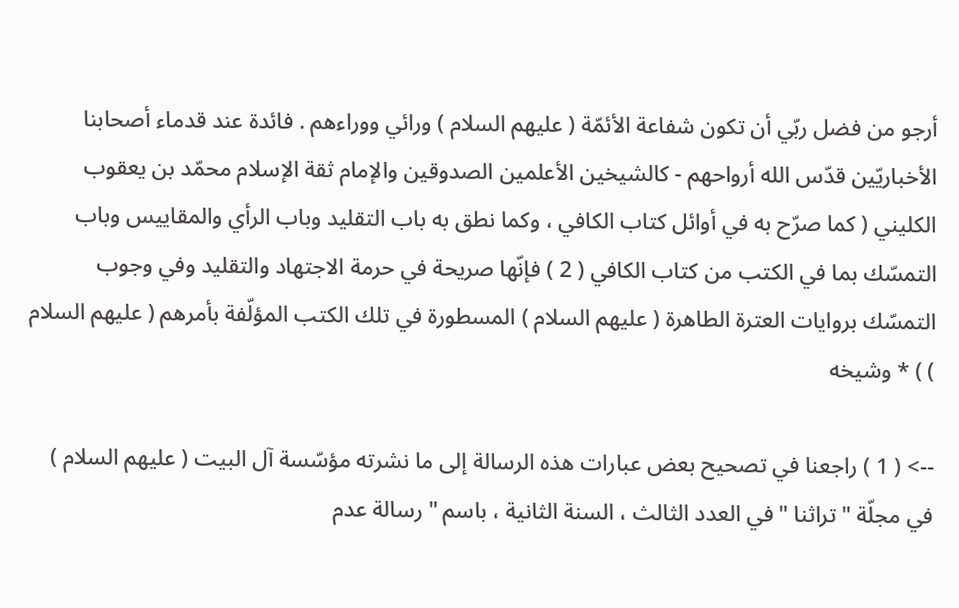أرجو من فضل ربّي أن تكون شفاعة الأئمّة ( عليهم السلام ) ورائي ووراءهم . فائدة عند قدماء أصحابنا الأخباريّين قدّس الله أرواحهم - كالشيخين الأعلمين الصدوقين والإمام ثقة الإسلام محمّد بن يعقوب الكليني ( كما صرّح به في أوائل كتاب الكافي ، وكما نطق به باب التقليد وباب الرأي والمقاييس وباب التمسّك بما في الكتب من كتاب الكافي ( 2 ) فإنّها صريحة في حرمة الاجتهاد والتقليد وفي وجوب التمسّك بروايات العترة الطاهرة ( عليهم السلام ) المسطورة في تلك الكتب المؤلّفة بأمرهم ( عليهم السلام ) ) * وشيخه

--> ( 1 ) راجعنا في تصحيح بعض عبارات هذه الرسالة إلى ما نشرته مؤسّسة آل البيت ( عليهم السلام ) في مجلّة " تراثنا " في العدد الثالث ، السنة الثانية ، باسم " رسالة عدم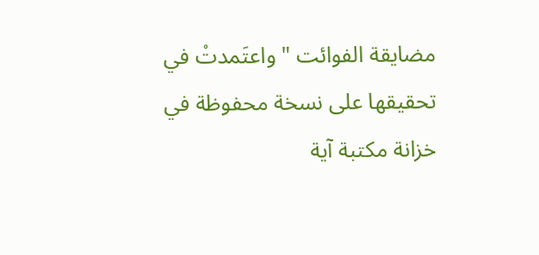مضايقة الفوائت " واعتَمدتْ في تحقيقها على نسخة محفوظة في خزانة مكتبة آية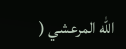الله المرعشي (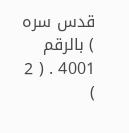قدس سره ) بالرقم 4001 . ( 2 )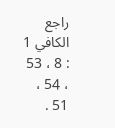راجع الكافي 1 : 8 ، 53 ، 54 ، 51 .